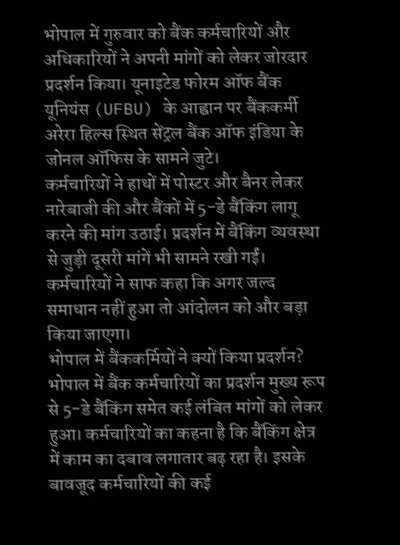भोपाल में गुरुवार को बैंक कर्मचारियों और अधिकारियों ने अपनी मांगों को लेकर जोरदार प्रदर्शन किया। यूनाइटेड फोरम ऑफ बैंक यूनियंस (UFBU) के आह्वान पर बैंककर्मी अरेरा हिल्स स्थित सेंट्रल बैंक ऑफ इंडिया के जोनल ऑफिस के सामने जुटे।
कर्मचारियों ने हाथों में पोस्टर और बैनर लेकर नारेबाजी की और बैंकों में 5-डे बैंकिंग लागू करने की मांग उठाई। प्रदर्शन में बैंकिंग व्यवस्था से जुड़ी दूसरी मांगें भी सामने रखी गईं। कर्मचारियों ने साफ कहा कि अगर जल्द समाधान नहीं हुआ तो आंदोलन को और बड़ा किया जाएगा।
भोपाल में बैंककर्मियों ने क्यों किया प्रदर्शन?
भोपाल में बैंक कर्मचारियों का प्रदर्शन मुख्य रूप से 5-डे बैंकिंग समेत कई लंबित मांगों को लेकर हुआ। कर्मचारियों का कहना है कि बैंकिंग क्षेत्र में काम का दबाव लगातार बढ़ रहा है। इसके बावजूद कर्मचारियों की कई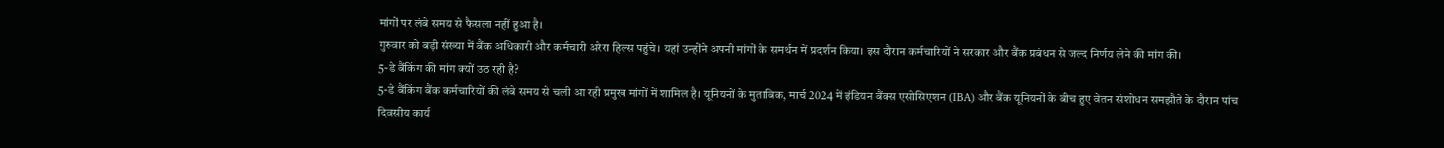मांगों पर लंबे समय से फैसला नहीं हुआ है।
गुरुवार को बड़ी संख्या में बैंक अधिकारी और कर्मचारी अरेरा हिल्स पहुंचे। यहां उन्होंने अपनी मांगों के समर्थन में प्रदर्शन किया। इस दौरान कर्मचारियों ने सरकार और बैंक प्रबंधन से जल्द निर्णय लेने की मांग की।
5-डे बैंकिंग की मांग क्यों उठ रही है?
5-डे बैंकिंग बैंक कर्मचारियों की लंबे समय से चली आ रही प्रमुख मांगों में शामिल है। यूनियनों के मुताबिक, मार्च 2024 में इंडियन बैंक्स एसोसिएशन (IBA) और बैंक यूनियनों के बीच हुए वेतन संशोधन समझौते के दौरान पांच दिवसीय कार्य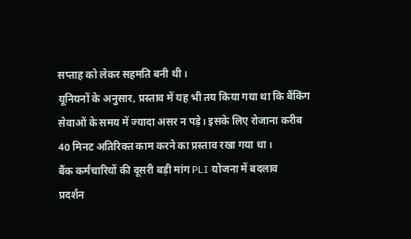सप्ताह को लेकर सहमति बनी थी।
यूनियनों के अनुसार, प्रस्ताव में यह भी तय किया गया था कि बैंकिंग सेवाओं के समय में ज्यादा असर न पड़े। इसके लिए रोजाना करीब 40 मिनट अतिरिक्त काम करने का प्रस्ताव रखा गया था।
बैंक कर्मचारियों की दूसरी बड़ी मांग PLI योजना में बदलाव
प्रदर्शन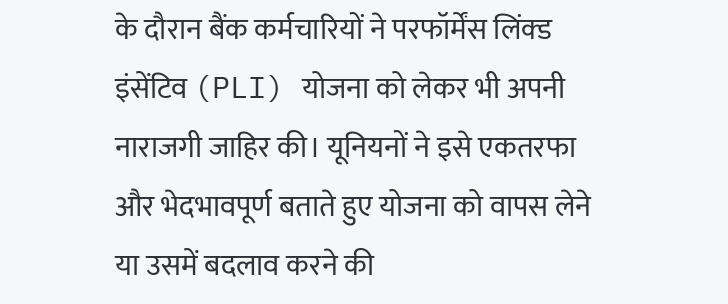के दौरान बैंक कर्मचारियों ने परफॉर्मेंस लिंक्ड इंसेंटिव (PLI) योजना को लेकर भी अपनी नाराजगी जाहिर की। यूनियनों ने इसे एकतरफा और भेदभावपूर्ण बताते हुए योजना को वापस लेने या उसमें बदलाव करने की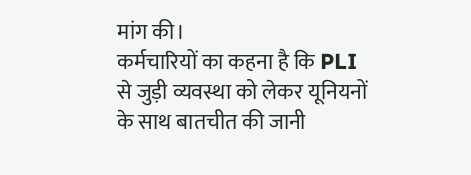मांग की।
कर्मचारियों का कहना है कि PLI से जुड़ी व्यवस्था को लेकर यूनियनों के साथ बातचीत की जानी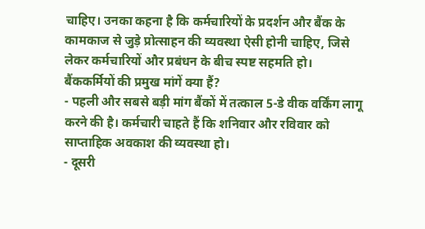चाहिए। उनका कहना है कि कर्मचारियों के प्रदर्शन और बैंक के कामकाज से जुड़े प्रोत्साहन की व्यवस्था ऐसी होनी चाहिए, जिसे लेकर कर्मचारियों और प्रबंधन के बीच स्पष्ट सहमति हो।
बैंककर्मियों की प्रमुख मांगें क्या हैं?
- पहली और सबसे बड़ी मांग बैंकों में तत्काल 5-डे वीक वर्किंग लागू करने की है। कर्मचारी चाहते हैं कि शनिवार और रविवार को साप्ताहिक अवकाश की व्यवस्था हो।
- दूसरी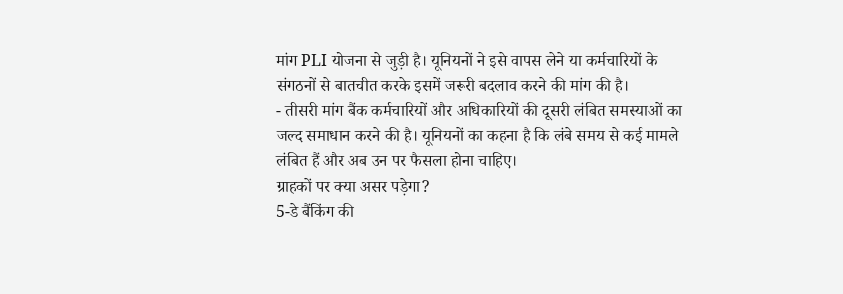मांग PLI योजना से जुड़ी है। यूनियनों ने इसे वापस लेने या कर्मचारियों के संगठनों से बातचीत करके इसमें जरूरी बदलाव करने की मांग की है।
- तीसरी मांग बैंक कर्मचारियों और अधिकारियों की दूसरी लंबित समस्याओं का जल्द समाधान करने की है। यूनियनों का कहना है कि लंबे समय से कई मामले लंबित हैं और अब उन पर फैसला होना चाहिए।
ग्राहकों पर क्या असर पड़ेगा?
5-डे बैंकिंग की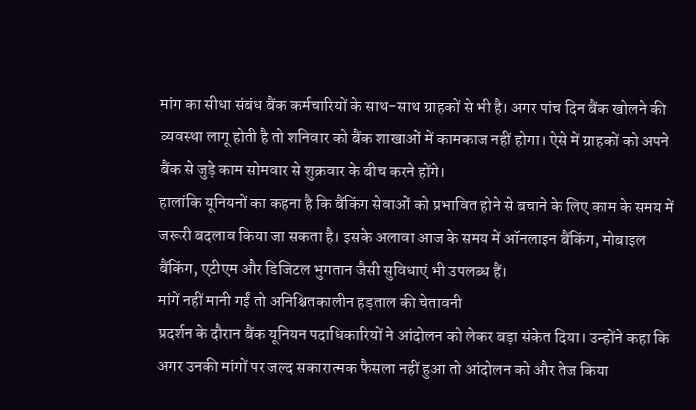मांग का सीधा संबंध बैंक कर्मचारियों के साथ-साथ ग्राहकों से भी है। अगर पांच दिन बैंक खोलने की व्यवस्था लागू होती है तो शनिवार को बैंक शाखाओं में कामकाज नहीं होगा। ऐसे में ग्राहकों को अपने बैंक से जुड़े काम सोमवार से शुक्रवार के बीच करने होंगे।
हालांकि यूनियनों का कहना है कि बैंकिंग सेवाओं को प्रभावित होने से बचाने के लिए काम के समय में जरूरी बदलाव किया जा सकता है। इसके अलावा आज के समय में ऑनलाइन बैंकिंग, मोबाइल बैंकिंग, एटीएम और डिजिटल भुगतान जैसी सुविधाएं भी उपलब्ध हैं।
मांगें नहीं मानी गईं तो अनिश्चितकालीन हड़ताल की चेतावनी
प्रदर्शन के दौरान बैंक यूनियन पदाधिकारियों ने आंदोलन को लेकर बड़ा संकेत दिया। उन्होंने कहा कि अगर उनकी मांगों पर जल्द सकारात्मक फैसला नहीं हुआ तो आंदोलन को और तेज किया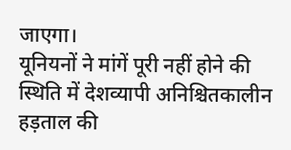जाएगा।
यूनियनों ने मांगें पूरी नहीं होने की स्थिति में देशव्यापी अनिश्चितकालीन हड़ताल की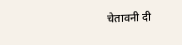चेतावनी दी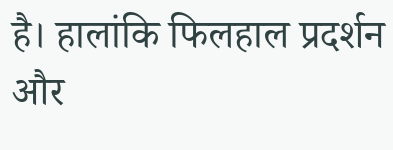है। हालांकि फिलहाल प्रदर्शन और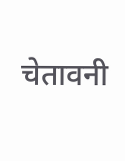चेतावनी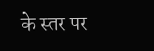के स्तर पर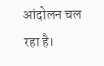आंदोलन चल रहा है।